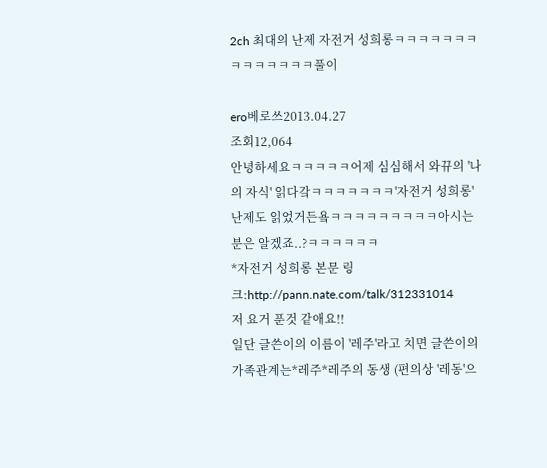2ch 최대의 난제 자전거 성희롱ㅋㅋㅋㅋㅋㅋㅋㅋㅋㅋㅋㅋㅋㅋ풀이

ero베로쓰2013.04.27
조회12,064
안녕하세요ㅋㅋㅋㅋㅋ어제 심심해서 와뀨의 '나의 자식' 읽다갘ㅋㅋㅋㅋㅋㅋㅋ'자전거 성희롱' 난제도 읽었거든욬ㅋㅋㅋㅋㅋㅋㅋㅋㅋ아시는 분은 알겠죠..?ㅋㅋㅋㅋㅋㅋ
*자전거 성희롱 본문 링크:http://pann.nate.com/talk/312331014
저 요거 푼것 같애요!!
일단 글쓴이의 이름이 '레주'라고 치면 글쓴이의 가족관계는*레주*레주의 동생 (편의상 '레동'으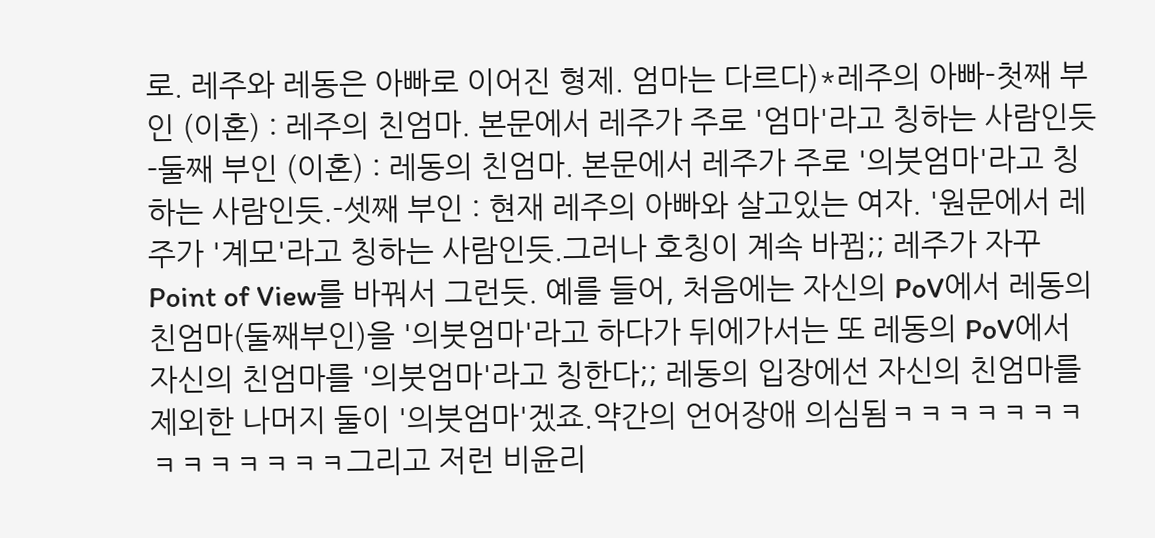로. 레주와 레동은 아빠로 이어진 형제. 엄마는 다르다)*레주의 아빠-첫째 부인 (이혼) : 레주의 친엄마. 본문에서 레주가 주로 '엄마'라고 칭하는 사람인듯-둘째 부인 (이혼) : 레동의 친엄마. 본문에서 레주가 주로 '의붓엄마'라고 칭하는 사람인듯.-셋째 부인 : 현재 레주의 아빠와 살고있는 여자. '원문에서 레주가 '계모'라고 칭하는 사람인듯.그러나 호칭이 계속 바뀜;; 레주가 자꾸 Point of View를 바꿔서 그런듯. 예를 들어, 처음에는 자신의 PoV에서 레동의 친엄마(둘째부인)을 '의붓엄마'라고 하다가 뒤에가서는 또 레동의 PoV에서 자신의 친엄마를 '의붓엄마'라고 칭한다;; 레동의 입장에선 자신의 친엄마를 제외한 나머지 둘이 '의붓엄마'겠죠.약간의 언어장애 의심됨ㅋㅋㅋㅋㅋㅋㅋㅋㅋㅋㅋㅋㅋㅋ그리고 저런 비윤리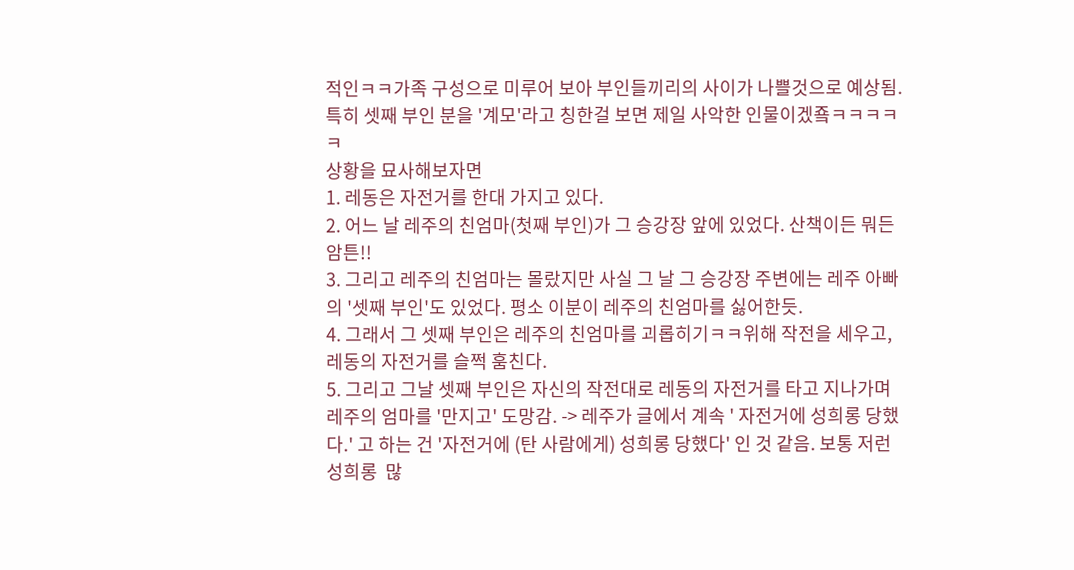적인ㅋㅋ가족 구성으로 미루어 보아 부인들끼리의 사이가 나쁠것으로 예상됨. 특히 셋째 부인 분을 '계모'라고 칭한걸 보면 제일 사악한 인물이겠죸ㅋㅋㅋㅋㅋ
상황을 묘사해보자면
1. 레동은 자전거를 한대 가지고 있다.
2. 어느 날 레주의 친엄마(첫째 부인)가 그 승강장 앞에 있었다. 산책이든 뭐든 암튼!!
3. 그리고 레주의 친엄마는 몰랐지만 사실 그 날 그 승강장 주변에는 레주 아빠의 '셋째 부인'도 있었다. 평소 이분이 레주의 친엄마를 싫어한듯.
4. 그래서 그 셋째 부인은 레주의 친엄마를 괴롭히기ㅋㅋ위해 작전을 세우고, 레동의 자전거를 슬쩍 훔친다.
5. 그리고 그날 셋째 부인은 자신의 작전대로 레동의 자전거를 타고 지나가며 레주의 엄마를 '만지고' 도망감. -> 레주가 글에서 계속 ' 자전거에 성희롱 당했다.' 고 하는 건 '자전거에 (탄 사람에게) 성희롱 당했다' 인 것 같음. 보통 저런 성희롱  많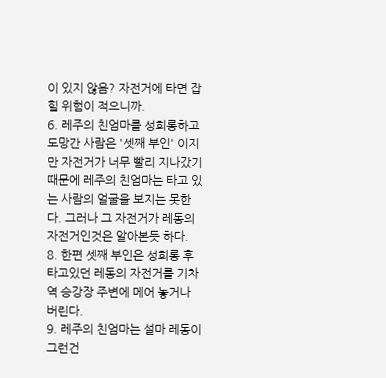이 있지 않음? 자전거에 타면 잡힐 위험이 적으니까.
6. 레주의 친엄마를 성희롱하고 도망간 사람은 '셋째 부인' 이지만 자전거가 너무 빨리 지나갔기 때문에 레주의 친엄마는 타고 있는 사람의 얼굴을 보지는 못한다. 그러나 그 자전거가 레동의 자전거인것은 알아본듯 하다.
8. 한편 셋째 부인은 성희롱 후 타고있던 레동의 자전거를 기차역 승강장 주변에 메어 놓거나 버린다.
9. 레주의 친엄마는 설마 레동이 그런건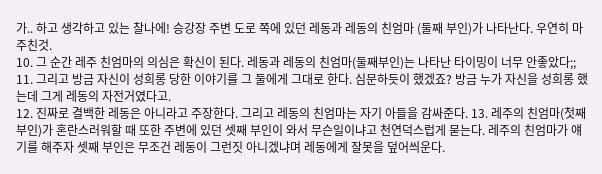가.. 하고 생각하고 있는 찰나에! 승강장 주변 도로 쪽에 있던 레동과 레동의 친엄마 (둘째 부인)가 나타난다. 우연히 마주친것.
10. 그 순간 레주 친엄마의 의심은 확신이 된다. 레동과 레동의 친엄마(둘째부인)는 나타난 타이밍이 너무 안좋았다;;
11. 그리고 방금 자신이 성희롱 당한 이야기를 그 둘에게 그대로 한다. 심문하듯이 했겠죠? 방금 누가 자신을 성희롱 했는데 그게 레동의 자전거였다고.
12. 진짜로 결백한 레동은 아니라고 주장한다. 그리고 레동의 친엄마는 자기 아들을 감싸준다. 13. 레주의 친엄마(첫째 부인)가 혼란스러워할 때 또한 주변에 있던 셋째 부인이 와서 무슨일이냐고 천연덕스럽게 묻는다. 레주의 친엄마가 얘기를 해주자 셋째 부인은 무조건 레동이 그런짓 아니겠냐며 레동에게 잘못을 덮어씌운다.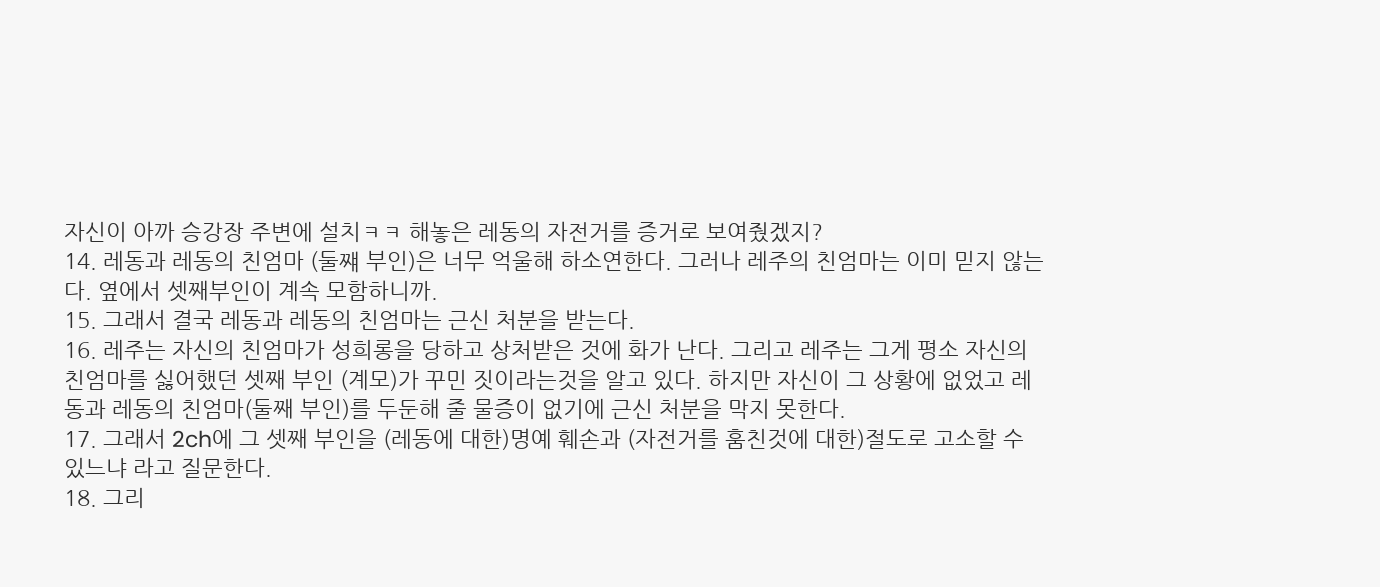자신이 아까 승강장 주변에 설치ㅋㅋ 해놓은 레동의 자전거를 증거로 보여줬겠지?
14. 레동과 레동의 친엄마 (둘쨰 부인)은 너무 억울해 하소연한다. 그러나 레주의 친엄마는 이미 믿지 않는다. 옆에서 셋째부인이 계속 모함하니까.
15. 그래서 결국 레동과 레동의 친엄마는 근신 처분을 받는다.
16. 레주는 자신의 친엄마가 성희롱을 당하고 상처받은 것에 화가 난다. 그리고 레주는 그게 평소 자신의 친엄마를 싫어했던 셋째 부인 (계모)가 꾸민 짓이라는것을 알고 있다. 하지만 자신이 그 상황에 없었고 레동과 레동의 친엄마(둘째 부인)를 두둔해 줄 물증이 없기에 근신 처분을 막지 못한다.
17. 그래서 2ch에 그 셋째 부인을 (레동에 대한)명예 훼손과 (자전거를 훔친것에 대한)절도로 고소할 수 있느냐 라고 질문한다.
18. 그리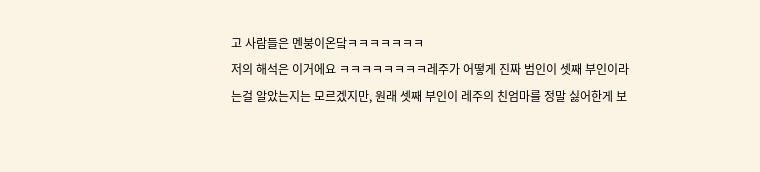고 사람들은 멘붕이온닼ㅋㅋㅋㅋㅋㅋㅋ
저의 해석은 이거에요 ㅋㅋㅋㅋㅋㅋㅋㅋ레주가 어떻게 진짜 범인이 셋째 부인이라는걸 알았는지는 모르겠지만, 원래 셋째 부인이 레주의 친엄마를 정말 싫어한게 보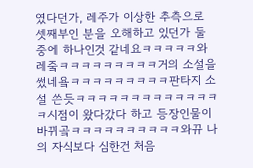였다던가, 레주가 이상한 추측으로 셋째부인 분을 오해하고 있던가 둘중에 하나인것 같네요ㅋㅋㅋㅋㅋ와 레줔ㅋㅋㅋㅋㅋㅋㅋㅋㅋ거의 소설을 썼네욬ㅋㅋㅋㅋㅋㅋㅋㅋㅋ판타지 소설 쓴듯ㅋㅋㅋㅋㅋㅋㅋㅋㅋㅋㅋㅋㅋㅋ시점이 왔다갔다 하고 등장인물이 바뀌곸ㅋㅋㅋㅋㅋㅋㅋㅋㅋㅋ와뀨 나의 자식보다 심한건 처음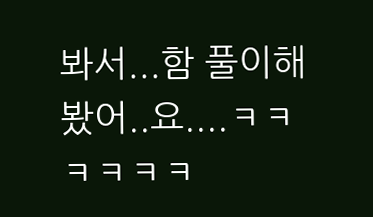봐서...함 풀이해봤어..요....ㅋㅋㅋㅋㅋㅋ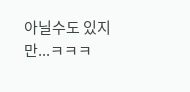아닐수도 있지만...ㅋㅋㅋ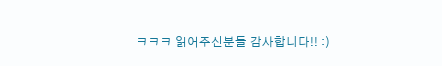ㅋㅋㅋ 읽어주신분들 감사합니다!! :)